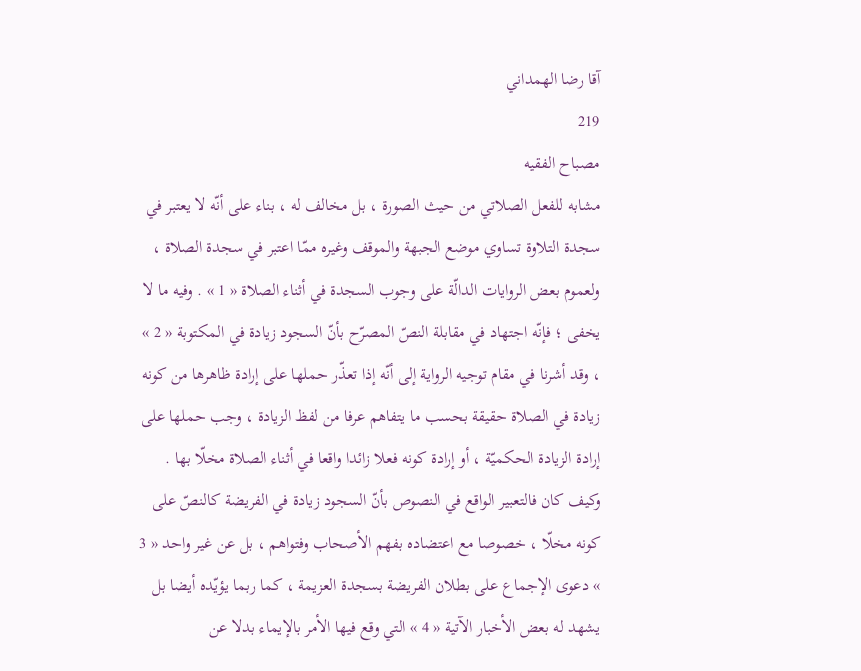آقا رضا الهمداني
219
مصباح الفقيه
مشابه للفعل الصلاتي من حيث الصورة ، بل مخالف له ، بناء على أنّه لا يعتبر في سجدة التلاوة تساوي موضع الجبهة والموقف وغيره ممّا اعتبر في سجدة الصلاة ، ولعموم بعض الروايات الدالّة على وجوب السجدة في أثناء الصلاة « 1 » . وفيه ما لا يخفى ؛ فإنّه اجتهاد في مقابلة النصّ المصرّح بأنّ السجود زيادة في المكتوبة « 2 » ، وقد أشرنا في مقام توجيه الرواية إلى أنّه إذا تعذّر حملها على إرادة ظاهرها من كونه زيادة في الصلاة حقيقة بحسب ما يتفاهم عرفا من لفظ الزيادة ، وجب حملها على إرادة الزيادة الحكميّة ، أو إرادة كونه فعلا زائدا واقعا في أثناء الصلاة مخلّا بها . وكيف كان فالتعبير الواقع في النصوص بأنّ السجود زيادة في الفريضة كالنصّ على كونه مخلّا ، خصوصا مع اعتضاده بفهم الأصحاب وفتواهم ، بل عن غير واحد « 3 » دعوى الإجماع على بطلان الفريضة بسجدة العزيمة ، كما ربما يؤيّده أيضا بل يشهد له بعض الأخبار الآتية « 4 » التي وقع فيها الأمر بالإيماء بدلا عن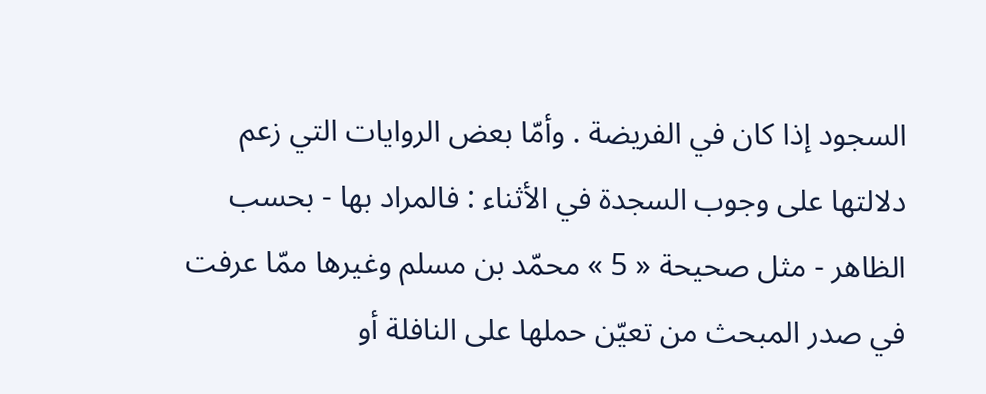السجود إذا كان في الفريضة . وأمّا بعض الروايات التي زعم دلالتها على وجوب السجدة في الأثناء : فالمراد بها - بحسب الظاهر - مثل صحيحة « 5 » محمّد بن مسلم وغيرها ممّا عرفت في صدر المبحث من تعيّن حملها على النافلة أو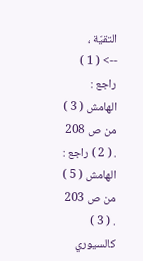التقيّة ،
--> ( 1 ) راجع : الهامش ( 3 ) من ص 208 . ( 2 ) راجع : الهامش ( 5 ) من ص 203 . ( 3 ) كالسيوري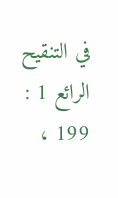في التنقيح الرائع 1 : 199 ،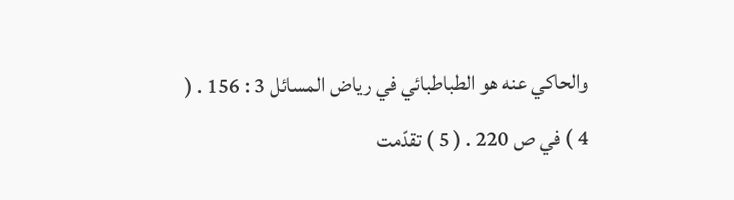والحاكي عنه هو الطباطبائي في رياض المسائل 3 : 156 . ( 4 ) في ص 220 . ( 5 ) تقدّمت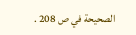الصحيحة في ص 208 .